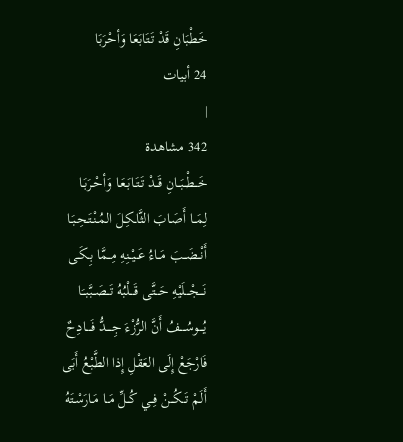خَطْبَانِ قَدْ تَتَابَعَا وَأحْرَبَا
24 أبيات
|
342 مشاهدة
خَــطْــبَــانِ قَــدْ تَـتَـابَـعَـا وَأحْـرَبَـا
لِمَــا أَصَـابَ الثَّاـكِـلَ المُـنْـتَـحِـبَـا
أَنْــضَــبَ مَــاءُ عَــيْــنِهِ مِــمَّا بِـكَـى
نَـــجْـــلَيْهِ حَـــتَّى قَـــلْبُهُ تَــصَــبَّبــَا
يُــــوسُــــفُ أَنَّ الرُّزْءَ جِــــدُّ فَــــادِحٌ
فَارْجَعْ إِلَى العَقْلِ إِذا الطَّبْعُ أَبَى
أَلَمْ تَــكُــنْ فِــي كُــلِّ مَــا مَـارَسْـتَهُ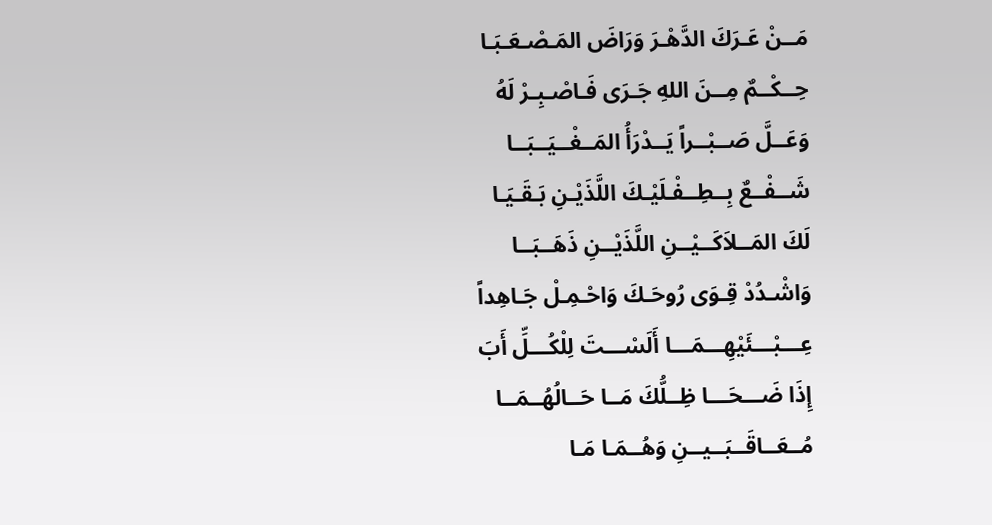مَــنْ عَـرَكَ الدَّهْـرَ وَرَاضَ المَـصْـعَـبَـا
حِــكْــمٌ مِــنَ اللهِ جَـرَى فَـاصْـبِـرْ لَهُ
وَعَــلَّ صَــبْــراً يَــدْرَأُ المَــغْــيَــبَــا
شَــفْــعٌ بِــطِــفْـلَيْـكَ اللَّذَيْـنِ بَـقَـيَـا
لَكَ المَــلاَكَــيْــنِ اللَّذَيْــنِ ذَهَــبَــا
وَاشْـدُدْ قِـوَى رُوحَـكَ وَاحْـمِـلْ جَـاهِداً
عِـــبْـــئَيْهِـــمَـــا أَلَسْـــتَ لِلْكُـــلِّ أَبَ
إِذَا ضَـــحَـــا ظِــلُّكَ مَــا حَــالُهُــمَــا
مُــعَــاقَــبَــيــنِ وَهُــمَـا مَـا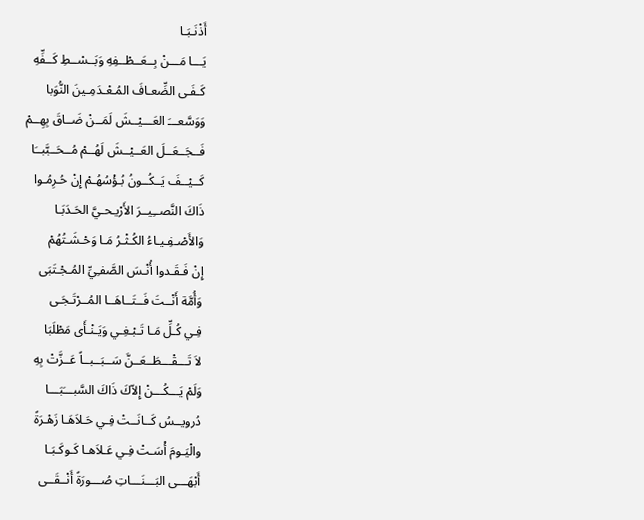أَذْنَـبَـا
يَـــا مَـــنْ بِــعَــطْــفِهِ وَبَــسْــطِ كَــفِّهِ
كَـفَـى الضِّعـافَ المُـعْـدَمِـينَ النُّوَبا
وَوَسَّعـــَ العَـــيْــشَ لَمَــنْ ضَــاقَ بِهِــمْ
فَــجَــعَــلَ العَــيْــشَ لَهُــمْ مُــحَــبَّبــَا
كَــيْــفَ يَــكُــونُ بُـؤْسُهُـمْ إِنْ حُـرِمُـوا
ذَاكَ النَّصــِيــرَ الأَرْيـحـيَّ الحَـدَبَـا
وَالأَصْـفِـيـاءُ الكُـثْـرُ مَـا وَحْـشَـتُهُمْ
إِنْ فَـقَـدوا أُنْـسَ الصَّفـِيِّ المُـجْـتَبَى
وَأُمَّة أَنْــتَ فَــتَــاهَــا المُــرْتَـجَـى
فِـي كُـلِّ مَـا تَـبْـغِـي وَيَـنْـأَى مَطْلَبَا
لاَ تَـــقْـــطَــعَــنَّ سَــبَــبــاً عَــزَّتْ بِهِ
وَلَمْ يَـــكُـــنْ إِلاّكَ ذَاكَ السَّبـــَبَـــا
دُرويــسُ كَــانَــتْ فِـي حَـلاَهَـا زَهْـرَةً
والْيَـومَ أْسَـتْ فِـي عَـلاَهـا كَـوكَـبَـا
أَبْهَـــى البَـــنَـــاتِ صُـــورَةً أَنْــقَــى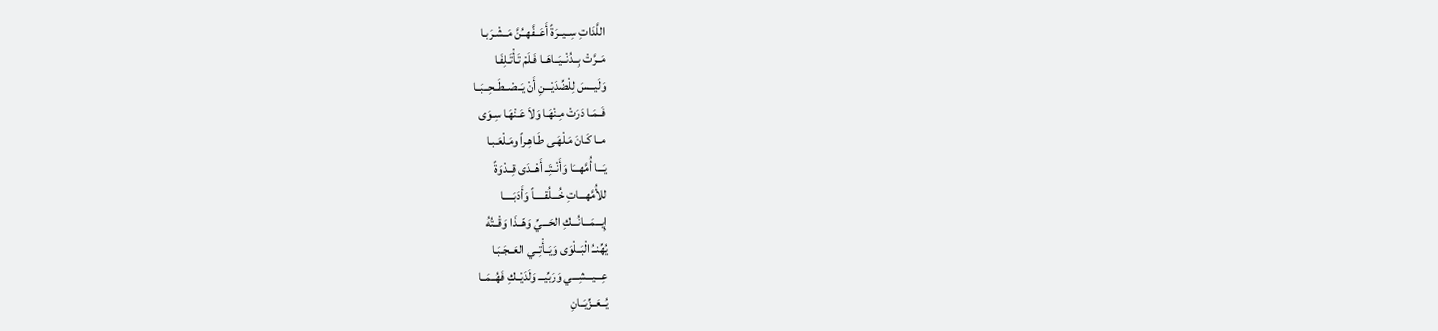اللَّدَاتِ سِــيــرَةً أَعَــفَّهــُنَّ مَــشْـرَبـا
مَــرَّتْ بِــدُنْــيَــاهَــا فَـلَمْ تَـأْتَـلِفَـا
وَلَيـــسَ لِلْضِّدَيْـــنِ أَنْ يَــصْــطَــحِــبَــا
فَــمَـا دَرَتْ مِـنْهَـا وَلاَ عَـنْهَـا سِـوَى
مــا كَـانَ مَـلْهَـى طَـاهِـراً ومَـلْعَـبـا
يَـــا أُمَّهـــَا وَأَنْــتَِــ أَهْــدَى قِــدْوَةً
للأُمَّهـــاتِ خُـــلُقـــــاً وَأَدَبَـــــا
إِيـــمَـــانُـــكِ الحَـــيِّ وَهّــذَا وَقْــتُهُ
يُهِّنــُ الْبَــلْوَى وَيَــأْتِــي العَــجَـبَـا
عِـــيـــشِـــي وَرَبِّيـــ وَلَدَيْــكِ فَهُــمَــا
يُــعَــزِّيَــانِ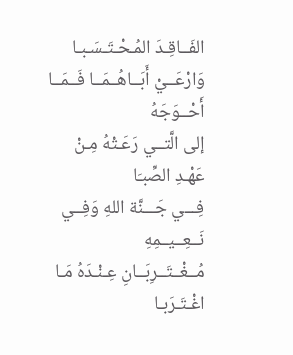الفَــاقِـدَ المُـحْـتَـسَـبـا
وَارْعَــيْ أَبَــاهُــمَــا فَــمَــا أَحْــوَجَهُ
إلى الَّتــي رَعَـتْهُ مِـنْ عَهْـدِ الصِّبـَا
فِـــي جَـــنَّة اللهِ وَفِــي نَــعِــيــمِهِ
مُــغْــتَــرِبَــانِ عِـنْـدَهُ مَـا اغْـتَـرَبـا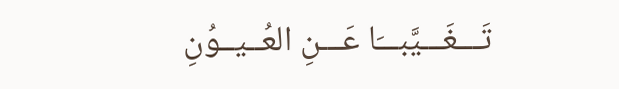تَـــغَـــيَّبـــَا عَـــنِ العُــيــوُنِ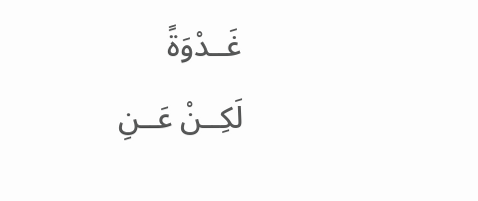غَــدْوَةً
لَكِــنْ عَــنِ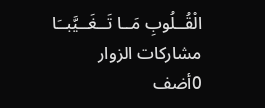الْقُــلُوبِ مَــا تَــغَــيَّبــَا
مشاركات الزوار
0أضف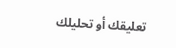تعليقك أو تحليلك